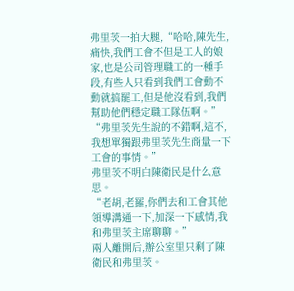弗里茨一拍大腿,“哈哈,陳先生,痛快,我們工會不但是工人的娘家,也是公司管理職工的一種手段,有些人只看到我們工會動不動就搞罷工,但是他沒看到,我們幫助他們穩定職工隊伍啊。”
“弗里茨先生說的不錯啊,這不,我想單獨跟弗里茨先生商量一下工會的事情。”
弗里茨不明白陳衛民是什么意思。
“老胡,老羅,你們去和工會其他領導溝通一下,加深一下感情,我和弗里茨主席聊聊。”
兩人離開后,辦公室里只剩了陳衛民和弗里茨。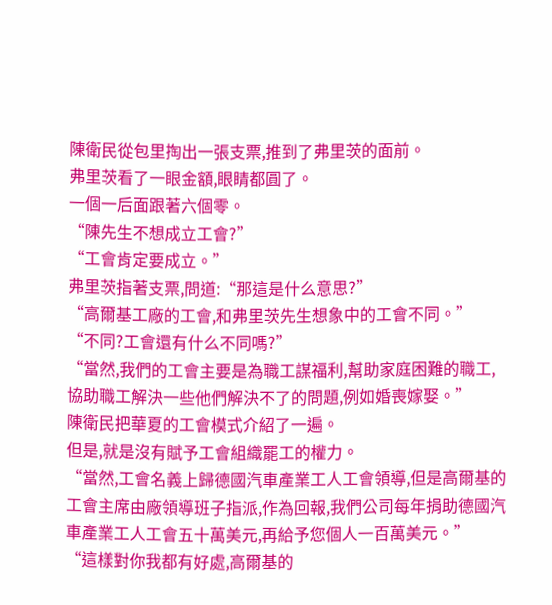陳衛民從包里掏出一張支票,推到了弗里茨的面前。
弗里茨看了一眼金額,眼睛都圓了。
一個一后面跟著六個零。
“陳先生不想成立工會?”
“工會肯定要成立。”
弗里茨指著支票,問道:“那這是什么意思?”
“高爾基工廠的工會,和弗里茨先生想象中的工會不同。”
“不同?工會還有什么不同嗎?”
“當然,我們的工會主要是為職工謀福利,幫助家庭困難的職工,協助職工解決一些他們解決不了的問題,例如婚喪嫁娶。”
陳衛民把華夏的工會模式介紹了一遍。
但是,就是沒有賦予工會組織罷工的權力。
“當然,工會名義上歸德國汽車產業工人工會領導,但是高爾基的工會主席由廠領導班子指派,作為回報,我們公司每年捐助德國汽車產業工人工會五十萬美元,再給予您個人一百萬美元。”
“這樣對你我都有好處,高爾基的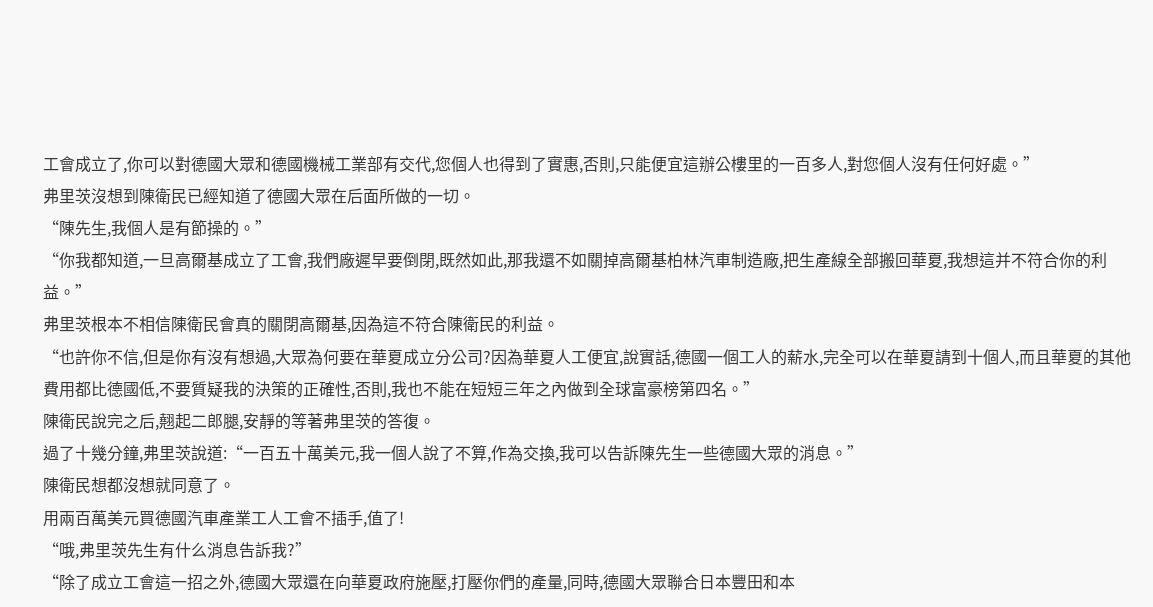工會成立了,你可以對德國大眾和德國機械工業部有交代,您個人也得到了實惠,否則,只能便宜這辦公樓里的一百多人,對您個人沒有任何好處。”
弗里茨沒想到陳衛民已經知道了德國大眾在后面所做的一切。
“陳先生,我個人是有節操的。”
“你我都知道,一旦高爾基成立了工會,我們廠遲早要倒閉,既然如此,那我還不如關掉高爾基柏林汽車制造廠,把生產線全部搬回華夏,我想這并不符合你的利益。”
弗里茨根本不相信陳衛民會真的關閉高爾基,因為這不符合陳衛民的利益。
“也許你不信,但是你有沒有想過,大眾為何要在華夏成立分公司?因為華夏人工便宜,說實話,德國一個工人的薪水,完全可以在華夏請到十個人,而且華夏的其他費用都比德國低,不要質疑我的決策的正確性,否則,我也不能在短短三年之內做到全球富豪榜第四名。”
陳衛民說完之后,翹起二郎腿,安靜的等著弗里茨的答復。
過了十幾分鐘,弗里茨說道:“一百五十萬美元,我一個人說了不算,作為交換,我可以告訴陳先生一些德國大眾的消息。”
陳衛民想都沒想就同意了。
用兩百萬美元買德國汽車產業工人工會不插手,值了!
“哦,弗里茨先生有什么消息告訴我?”
“除了成立工會這一招之外,德國大眾還在向華夏政府施壓,打壓你們的產量,同時,德國大眾聯合日本豐田和本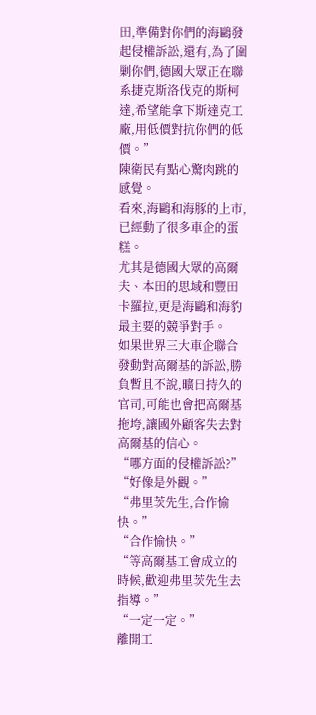田,準備對你們的海鷗發起侵權訴訟,還有,為了圍剿你們,德國大眾正在聯系捷克斯洛伐克的斯柯達,希望能拿下斯達克工廠,用低價對抗你們的低價。”
陳衛民有點心驚肉跳的感覺。
看來,海鷗和海豚的上市,已經動了很多車企的蛋糕。
尤其是德國大眾的高爾夫、本田的思域和豐田卡羅拉,更是海鷗和海豹最主要的競爭對手。
如果世界三大車企聯合發動對高爾基的訴訟,勝負暫且不說,曠日持久的官司,可能也會把高爾基拖垮,讓國外顧客失去對高爾基的信心。
“哪方面的侵權訴訟?”
“好像是外觀。”
“弗里茨先生,合作愉快。”
“合作愉快。”
“等高爾基工會成立的時候,歡迎弗里茨先生去指導。”
“一定一定。”
離開工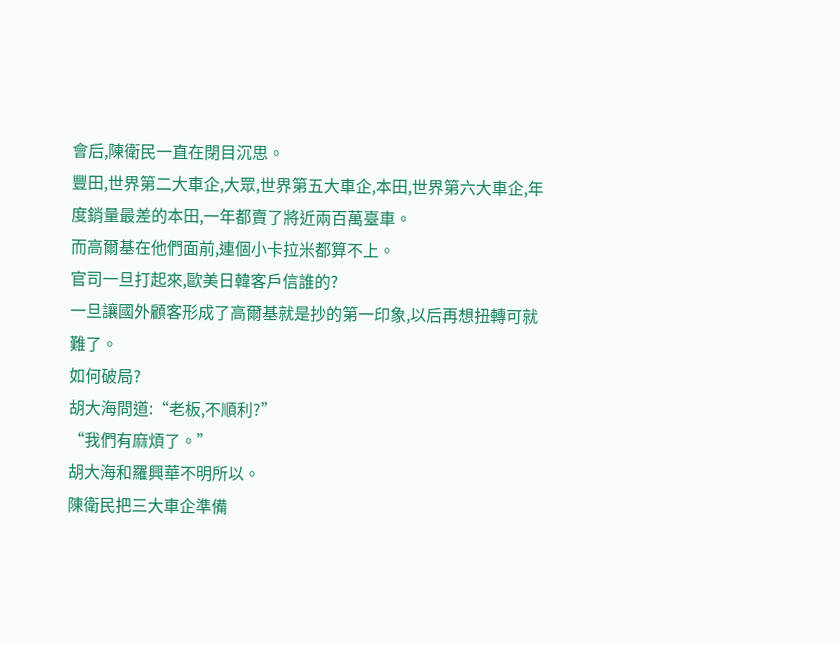會后,陳衛民一直在閉目沉思。
豐田,世界第二大車企,大眾,世界第五大車企,本田,世界第六大車企,年度銷量最差的本田,一年都賣了將近兩百萬臺車。
而高爾基在他們面前,連個小卡拉米都算不上。
官司一旦打起來,歐美日韓客戶信誰的?
一旦讓國外顧客形成了高爾基就是抄的第一印象,以后再想扭轉可就難了。
如何破局?
胡大海問道:“老板,不順利?”
“我們有麻煩了。”
胡大海和羅興華不明所以。
陳衛民把三大車企準備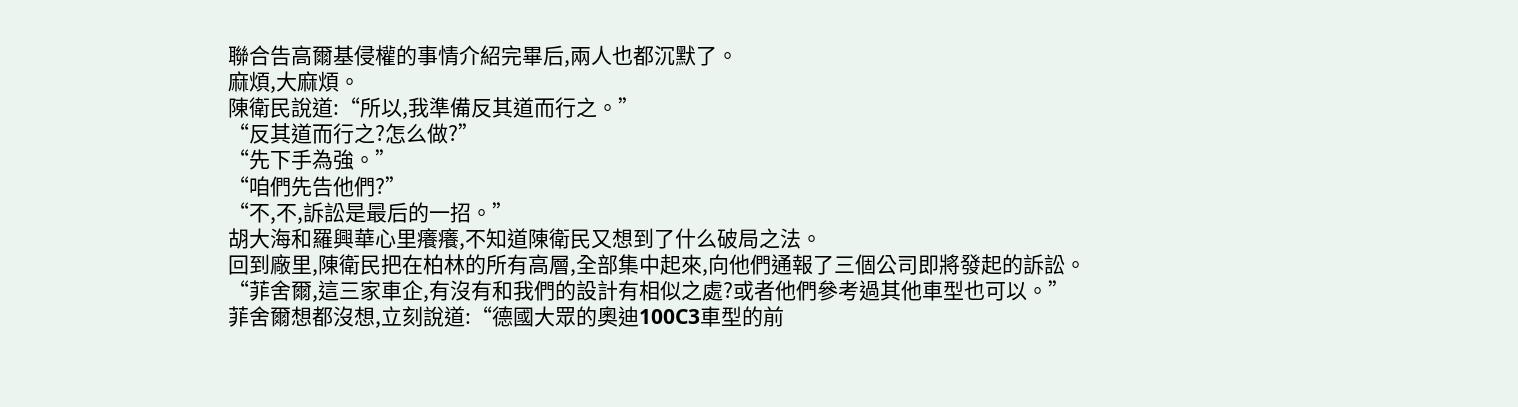聯合告高爾基侵權的事情介紹完畢后,兩人也都沉默了。
麻煩,大麻煩。
陳衛民說道:“所以,我準備反其道而行之。”
“反其道而行之?怎么做?”
“先下手為強。”
“咱們先告他們?”
“不,不,訴訟是最后的一招。”
胡大海和羅興華心里癢癢,不知道陳衛民又想到了什么破局之法。
回到廠里,陳衛民把在柏林的所有高層,全部集中起來,向他們通報了三個公司即將發起的訴訟。
“菲舍爾,這三家車企,有沒有和我們的設計有相似之處?或者他們參考過其他車型也可以。”
菲舍爾想都沒想,立刻說道:“德國大眾的奧迪100C3車型的前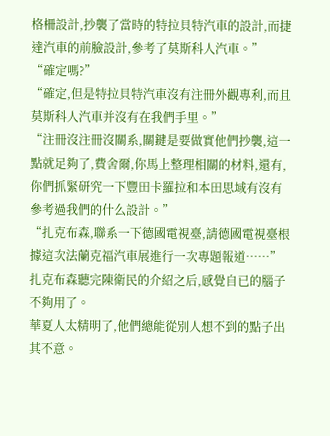格柵設計,抄襲了當時的特拉貝特汽車的設計,而捷達汽車的前臉設計,參考了莫斯科人汽車。”
“確定嗎?”
“確定,但是特拉貝特汽車沒有注冊外觀專利,而且莫斯科人汽車并沒有在我們手里。”
“注冊沒注冊沒關系,關鍵是要做實他們抄襲,這一點就足夠了,費舍爾,你馬上整理相關的材料,還有,你們抓緊研究一下豐田卡羅拉和本田思域有沒有參考過我們的什么設計。”
“扎克布森,聯系一下德國電視臺,請德國電視臺根據這次法蘭克福汽車展進行一次專題報道……”
扎克布森聽完陳衛民的介紹之后,感覺自已的腦子不夠用了。
華夏人太精明了,他們總能從別人想不到的點子出其不意。